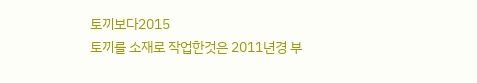토끼보다2015
토끼를 소재로 작업한것은 2011년경 부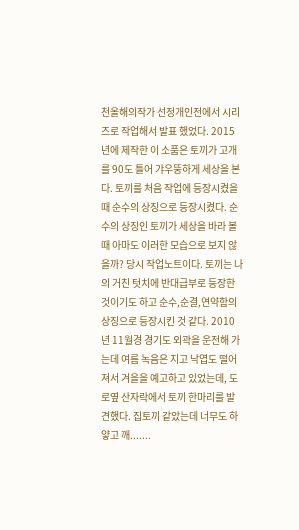천올해의작가 선정개인전에서 시리즈로 작업해서 발표 했었다. 2015년에 제작한 이 소품은 토끼가 고개를 90도 틀어 갸우뚱하게 세상을 본다. 토끼를 처음 작업에 등장시켰을 때 순수의 상징으로 등장시켰다. 순수의 상징인 토끼가 세상을 바라 볼때 아마도 이러한 모습으로 보지 않을까? 당시 작업노트이다. 토끼는 나의 거친 텃치에 반대급부로 등장한 것이기도 하고 순수,순결,연약함의 상징으로 등장시킨 것 같다. 2010년 11월경 경기도 외곽을 운전해 가는데 여름 녹음은 지고 낙엽도 떨어져서 겨을을 예고하고 있었는데, 도로옆 산자락에서 토끼 한마리를 발견했다. 집토끼 같았는데 너무도 하얗고 깨.......